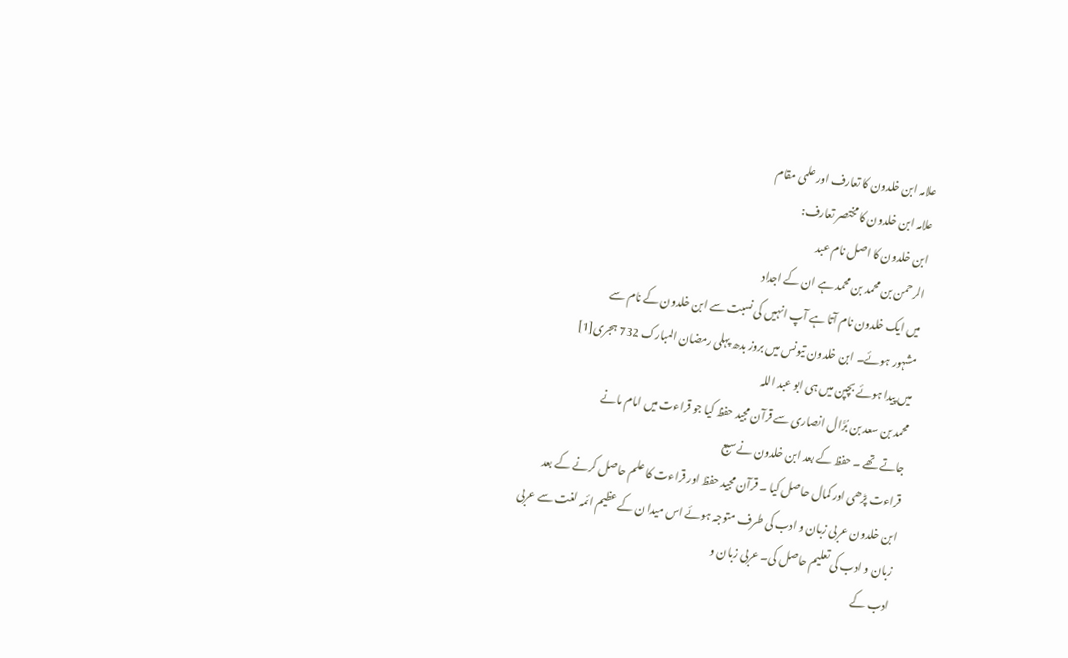علامہ ابن خلدون کا تعارف اور علمی مقام
علامہ ابن خلدون کا مختصر تعارف:
ابن خلدون کا اصل نام عبد
الرحمن بن محمد بن محمد ہے ان کے اجداد
میں ایک خلدون نام آتا ہے آپ انہیں کی نسبت سے ابن خلدون کے نام سے
مشہور ہوئے۔ ابن خلدون تیونس میں بروز بدھ پہلی رمضان المبارک 732 ہجری[1]
میں پیدا ہوئے بچپن میں ہی ابو عبد اللہ
محمد بن سعد بن بُرَّال انصاری سے قرآن مجید حفظ کیا جو قراءت میں امام مانے
جاتے تھے ۔ حفظ کے بعد ابن خلدون نے سبع
قراءت پڑھی اور کمال حاصل کیا ۔ قرآن مجید حفظ اور قراءت کا علم حاصل کرنے کے بعد
ابن خلدون عربی زبان و ادب کی طرف متوجہ ہوئے اس میدا ن کے عظیم ائمہ لغت سے عربی
زبان و ادب کی تعلیم حاصل کی۔ عربی زبان و
ادب کے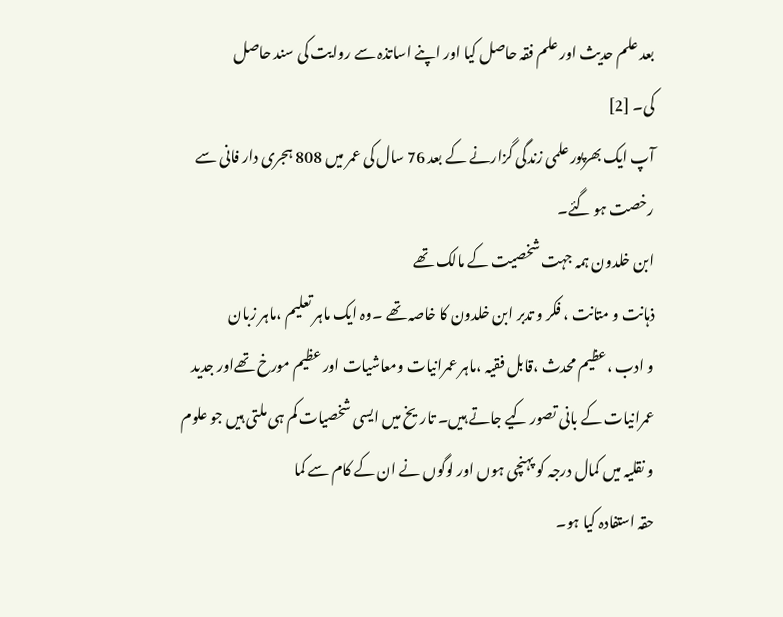بعد علم حدیث اور علم فقہ حاصل کیا اور اپنے اساتذہ سے روایت کی سند حاصل
کی۔ [2]
آپ ایک بھرپور علمی زندگی گزارنے کے بعد 76 سال کی عمر میں 808 ہجری دار فانی سے
رخصت ہو گئے۔
ابن خلدون ہمہ جہت شخصیت کے مالک تھے
ذہانت و متانت ، فکر و تدبر ابن خلدون کا خاصہ تھے ۔وہ ایک ماہر تعلیم ،ماہر زبان
و ادب ،عظیم محدث ،قابل فقیہ ،ماہر عمرانیات ومعاشیات اور عظیم مورخ تھےاور جدید
عمرانیات کے بانی تصور کیے جاتے ہیں۔ تاریخ میں ایسی شخصیات کم ہی ملتی ہیں جو علوم
و نقلیہ میں کمال درجہ کو پہنچی ہوں اور لوگوں نے ان کے کام سے کما
حقہ استفادہ کیا ہو۔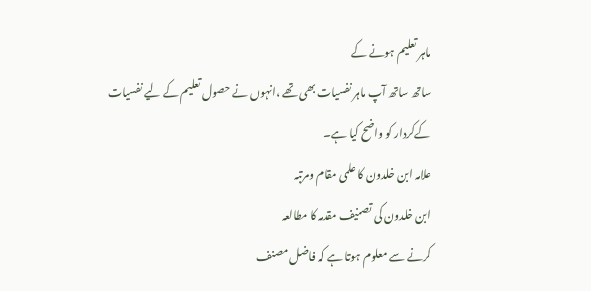ماہر تعلیم ہونے کے
ساتھ ساتھ آپ ماہر نفسیات بھی تھے ،انہوں نے حصول تعلیم کے لیے نفسیات
کےکردار کو واضح کیا ہے۔
علامہ ابن خلدون کا علمی مقام ومرتبہ
ابن خلدون کی تصنیف مقدمہ کا مطالعہ
کرنے سے معلوم ہوتا ہے کہ فاضل مصنف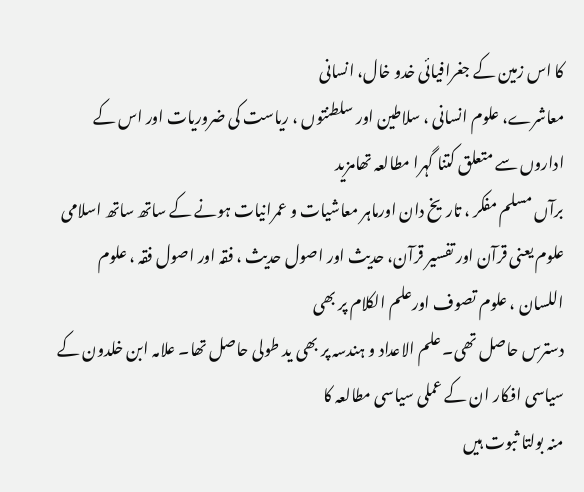کا اس زمین کے جغرافیائی خدو خال، انسانی
معاشرے، علوم انسانی ، سلاطین اور سلطنتوں ، ریاست کی ضروریات اور اس کے
اداروں سے متعلق کتنا گہرا مطالعہ تھامزید
برآں مسلم مفکر ، تاریخ دان اورماہر معاشیات و عمرانیات ہونے کے ساتھ ساتھ اسلامی
علوم یعنی قرآن اور تفسیر قرآن، حدیث اور اصول حدیث ، فقہ اور اصول فقہ ، علوم
اللسان ، علوم تصوف اورعلم الکلام پر بھی
دسترس حاصل تھی۔ علم الاعداد و ہندسہ پر بھی ید طولی حاصل تھا۔ علامہ ابن خلدون کے
سیاسی افکار ان کے عملی سیاسی مطالعہ کا
منہ بولتا ثبوت ہیں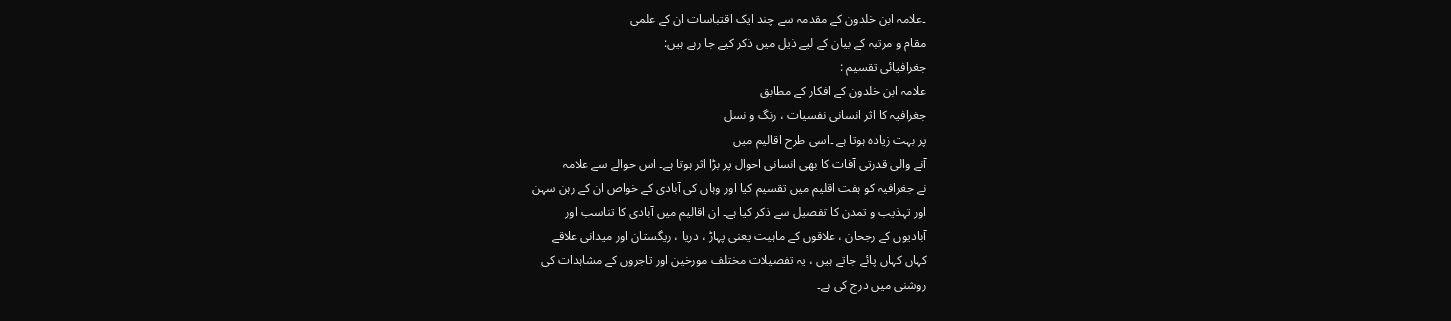۔علامہ ابن خلدون کے مقدمہ سے چند ایک اقتباسات ان کے علمی
مقام و مرتبہ کے بیان کے لیے ذیل میں ذکر کیے جا رہے ہیں:
جغرافیائی تقسیم :
علامہ ابن خلدون کے افکار کے مطابق
جغرافیہ کا اثر انسانی نفسیات ، رنگ و نسل
پر بہت زیادہ ہوتا ہے ۔اسی طرح اقالیم میں
آنے والی قدرتی آفات کا بھی انسانی احوال پر بڑا اثر ہوتا ہے۔ اس حوالے سے علامہ
نے جغرافیہ کو ہفت اقلیم میں تقسیم کیا اور وہاں کی آبادی کے خواص ان کے رہن سہن
اور تہذیب و تمدن کا تفصیل سے ذکر کیا ہے۔ ان اقالیم میں آبادی کا تناسب اور
آبادیوں کے رجحان ، علاقوں کے ماہیت یعنی پہاڑ ، دریا ، ریگستان اور میدانی علاقے
کہاں کہاں پائے جاتے ہیں ، یہ تفصیلات مختلف مورخین اور تاجروں کے مشاہدات کی
روشنی میں درج کی ہے۔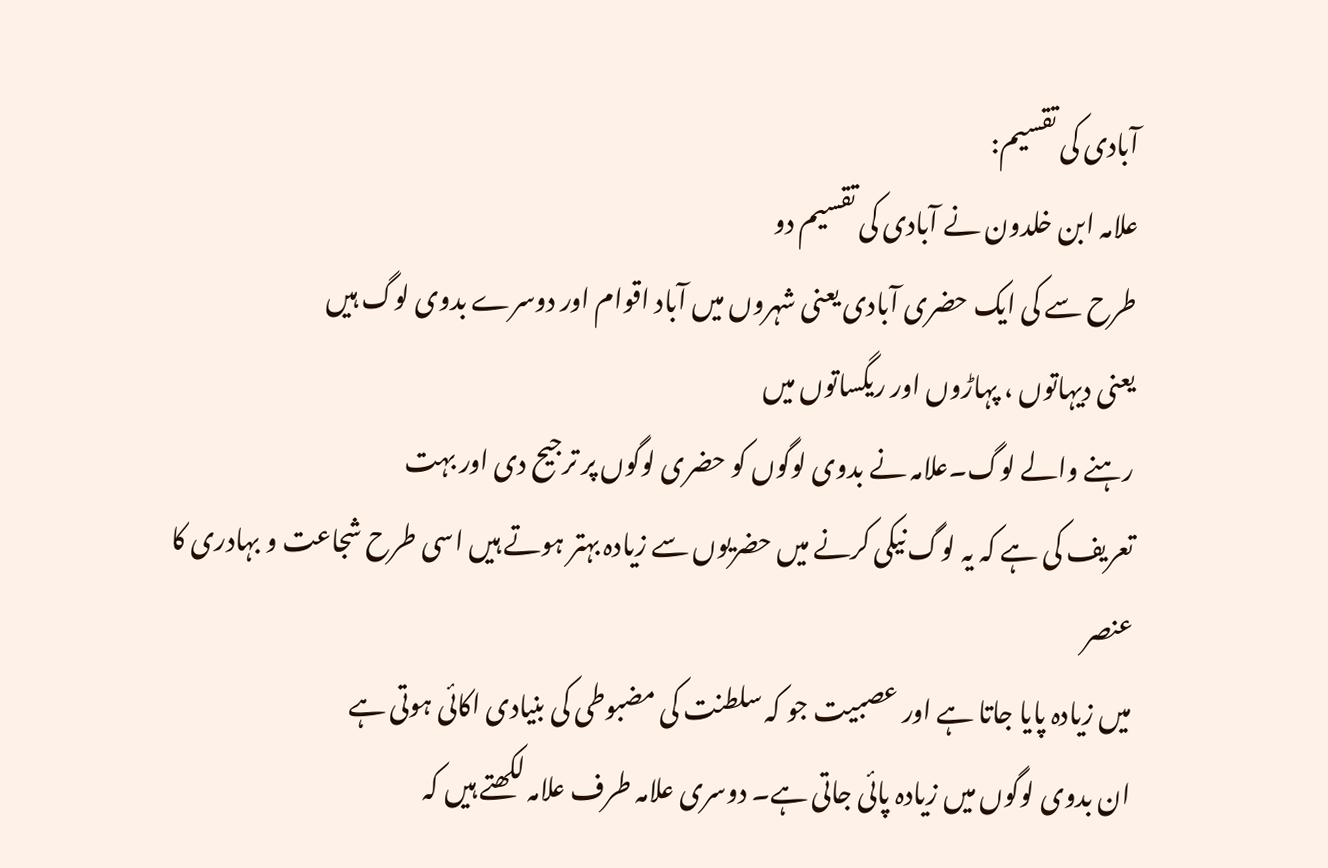آبادی کی تقسیم:
علامہ ابن خلدون نے آبادی کی تقسیم دو
طرح سے کی ایک حضری آبادی یعنی شہروں میں آباد اقوام اور دوسرے بدوی لوگ ہیں
یعنی دیہاتوں ، پہاڑوں اور ریگساتوں میں
رہنے والے لوگ۔علامہ نے بدوی لوگوں کو حضری لوگوں پر ترجیح دی اور بہت
تعریف کی ہے کہ یہ لوگ نیکی کرنے میں حضریوں سے زیادہ بہتر ہوتے ہیں اسی طرح شجاعت و بہادری کا عنصر
میں زیادہ پایا جاتا ہے اور عصبیت جو کہ سلطنت کی مضبوطی کی بنیادی اکائی ہوتی ہے
ان بدوی لوگوں میں زیادہ پائی جاتی ہے۔ دوسری علامہ طرف علامہ لکھتے ہیں کہ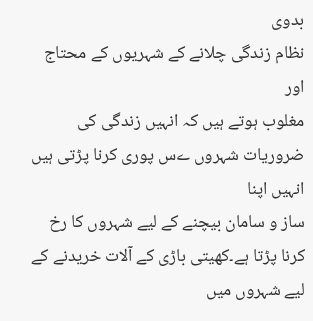بدوی
نظام زندگی چلانے کے شہریوں کے محتاج اور
مغلوب ہوتے ہیں کہ انہیں زندگی کی ضروریات شہروں ےس پوری کرنا پڑتی ہیں انہیں اپنا
ساز و سامان بیچنے کے لیے شہروں کا رخ کرنا پڑتا ہے۔کھیتی باڑی کے آلات خریدنے کے
لیے شہروں میں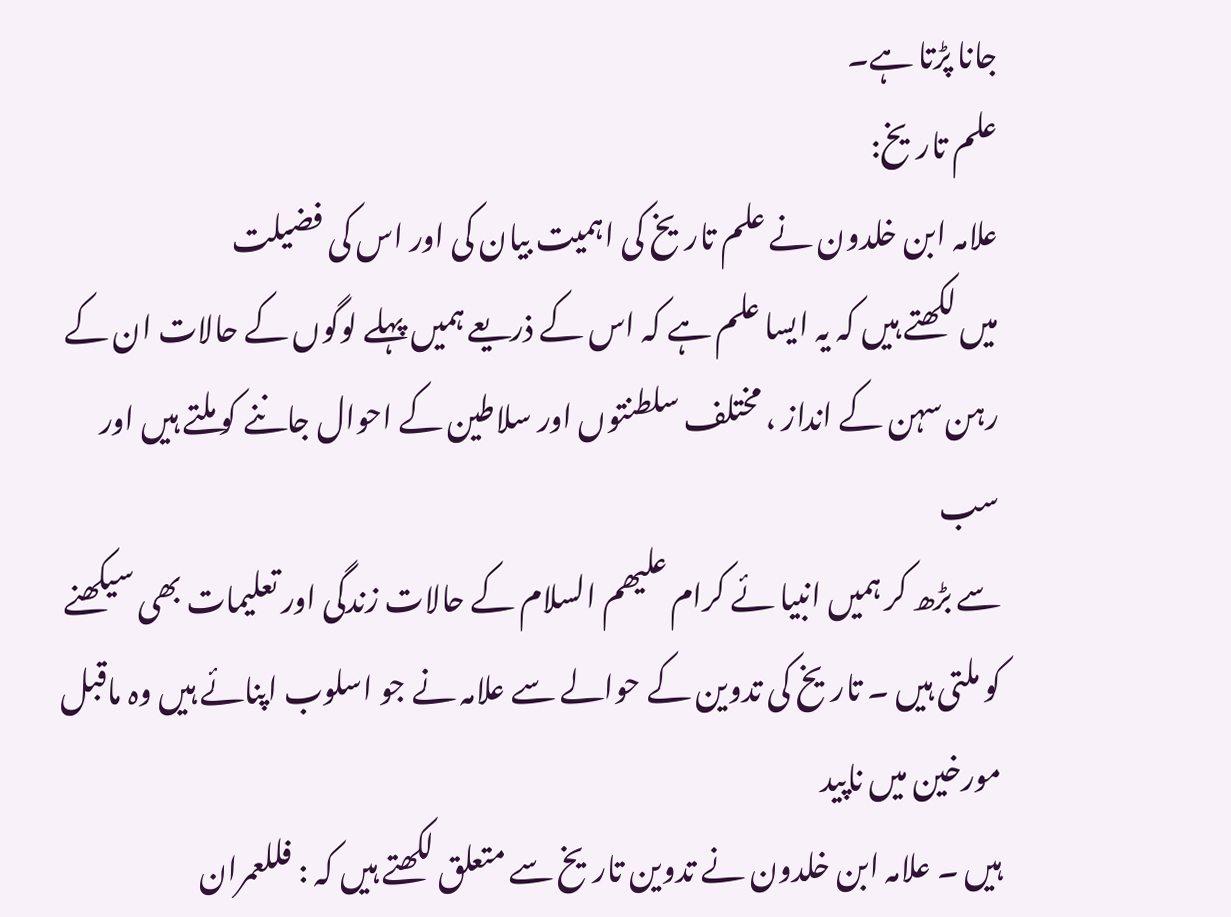جانا پڑتا ہے۔
علم تاریخ:
علامہ ابن خلدون نے علم تاریخ کی اہمیت بیان کی اور اس کی فضیلت
میں لکھتے ہیں کہ یہ ایسا علم ہے کہ اس کے ذریعے ہمیں پہلے لوگوں کے حالات ان کے
رہن سہن کے انداز ، مختلف سلطنتوں اور سلاطین کے احوال جاننے کو ملتے ہیں اور سب
سے بڑھ کر ہمیں انبیا ئے کرام علیھم السلام کے حالات زندگی اور تعلیمات بھی سیکھنے
کو ملتی ہیں ۔ تاریخ کی تدوین کے حوالے سے علامہ نے جو اسلوب اپنائے ہیں وہ ماقبل مورخین میں ناپید
ہیں ۔ علامہ ابن خلدون نے تدوین تاریخ سے متعلق لکھتے ہیں کہ : فللعمران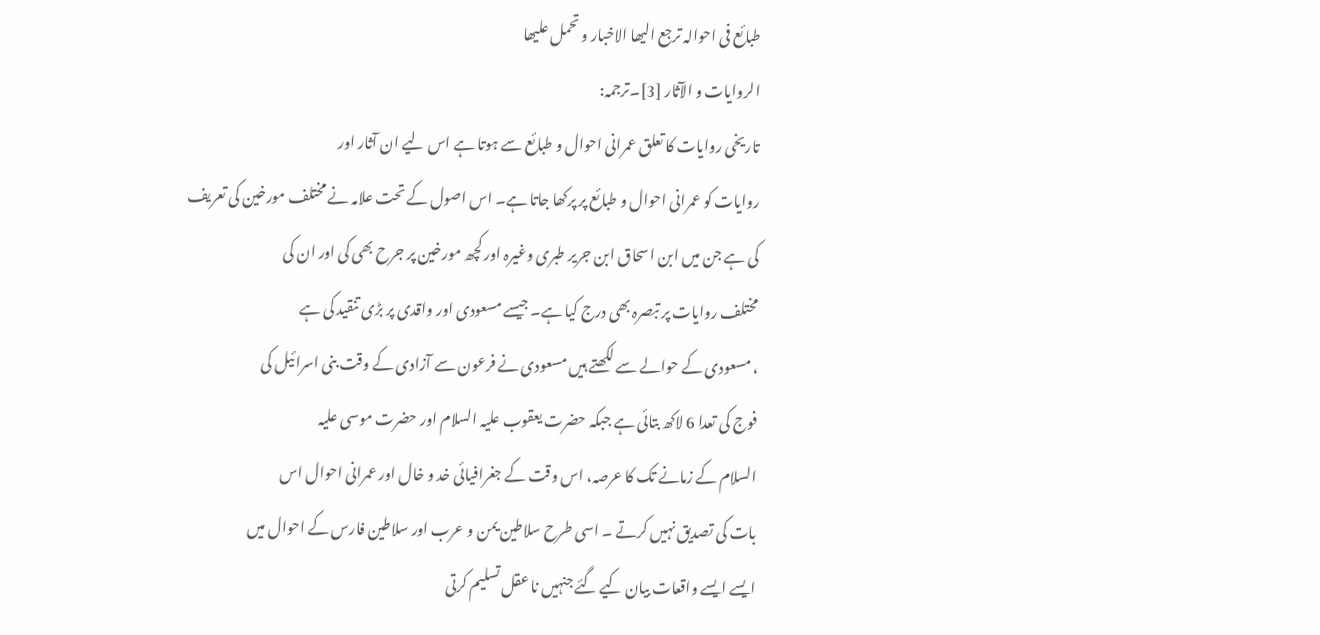طبائع فی احوالہ ترجع الیھا الاخبار و تحمل علیھا
الروایات و الآثار [3]۔ترجمہ:
تاریخی روایات کا تعلق عمرانی احوال و طبائع سے ہوتا ہے اس لیے ان آثار اور
روایات کو عمرانی احوال و طبائع پر پرکھا جاتا ہے۔ اس اصول کے تحت علامہ نے مختلف مورخین کی تعریف
کی ہے جن میں ابن اسحاق ابن جریر طبری وغیرہ اور کچھ مورخین پر جرح بھی کی اور ان کی
مختلف روایات پر تبصرہ بھی درج کیا ہے۔ جیسے مسعودی اور واقدی پر بڑی تنقید کی ہے
، مسعودی کے حوالے سے لکھتے ہیں مسعودی نے فرعون سے آزادی کے وقت بنی اسرائیل کی
فوج کی تعدا 6 لاکھ بتائی ہے جبکہ حضرت یعقوب علیہ السلام اور حضرت موسی علیہ
السلام کے زمانے تک کا عرصہ، اس وقت کے جغرافیائی خد و خال اور عمرانی احوال اس
بات کی تصدیق نہیں کرتے ۔ اسی طرح سلاطین یمن و عرب اور سلاطین فارس کے احوال میں
ایسے ایسے واقعات بیان کیے گئے جنہیں نا عقل تسلیم کرتی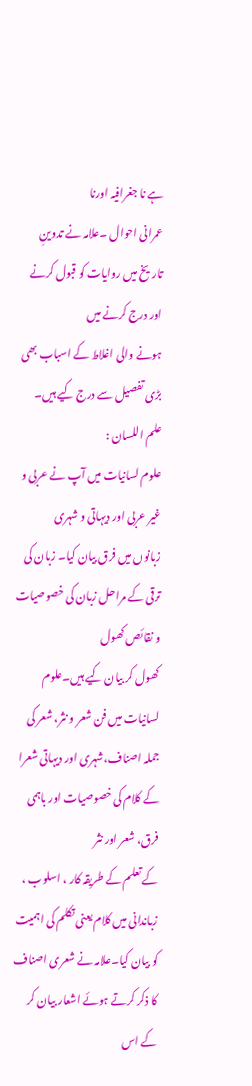ہے نا جغرافیہ اورنا
عمرانی احوال ۔علامہ نے تدوینِ تاریخ میں روایات کو قبول کرنے اور درج کرنے میں
ہونے والی اغلاط کے اسباب بھی بڑی تفصیل سے درج کیے ہیں۔
علم اللسان :
علوم لسانیات میں آپ نے عربی و غیر عربی اور دیہاتی و شہری
زبانوں میں فرق بیان کیا۔ زبان کی ترقی کے مراحل زبان کی خصوصیات و نقائص کھول
کھول کر بیان کیے ہیں۔علوم لسانیات میں فن شعر و نثر، شعر کی
جملہ اصناف،شہری اور دیہاتی شعرا کے کلام کی خصوصیات اور باہمی فرق، شعر اور نثر
کے تعلم کے طریقہ کار ، اسلوب ، زباندانی میں کلام یعنی تکلم کی اہمیت
کو بیان کیا۔علامہ نے شعری اصناف کا ذکر کرتے ہوئے اشعار بیان کر کے اس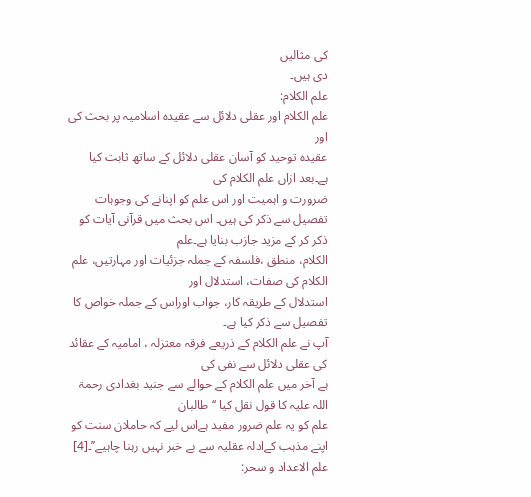کی مثالیں
دی ہیں۔
علم الکلام:
علم الکلام اور عقلی دلائل سے عقیدہ اسلامیہ پر بحث کی اور
عقیدہ توحید کو آسان عقلی دلائل کے ساتھ ثابت کیا ہے۔بعد ازاں علم الکلام کی
ضرورت و اہمیت اور اس علم کو اپنانے کی وجوہات تفصیل سے ذکر کی ہیں۔ اس بحث میں قرآنی آیات کو ذکر کر کے مزید جازب بنایا ہے۔علم
الکلام، منطق ،فلسفہ کے جملہ جزئیات اور مہارتیں، علم الکلام کی صفات، استدلال اور
استدلال کے طریقہ کار، جواب اوراس کے جملہ خواص کا تفصیل سے ذکر کیا ہے۔
آپ نے علم الکلام کے ذریعے فرقہ معتزلہ ، امامیہ کے عقائد کی عقلی دلائل سے نفی کی
ہے آخر میں علم الکلام کے حوالے سے جنید بغدادی رحمۃ اللہ علیہ کا قول نقل کیا ‘‘طالبان
علم کو یہ علم ضرور مفید ہےاس لیے کہ حاملان سنت کو اپنے مذہب کےادلہ عقلیہ سے بے خبر نہیں رہنا چاہیے’’۔[4]
علم الاعداد و سحر: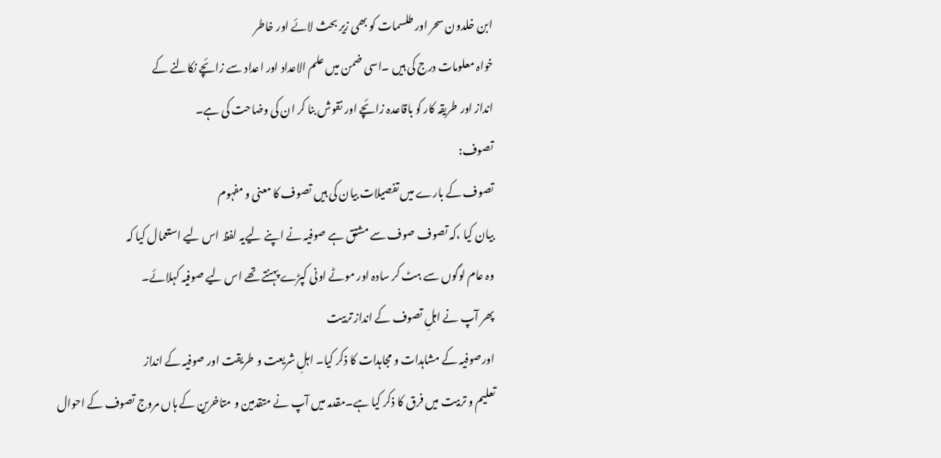ابن خلدون سحر اور طلسمات کو بھی زیر بحث لائے اور خاطر
خواہ معلومات درج کی ہیں ۔اسی ضمن میں علم الاعداد اور اعداد سے زائچے نکالنے کے
انداز اور طریقہ کار کو باقاعدہ زائچے اور نقوش بنا کر ان کی وضاحت کی ہے۔
تصوف:
تصوف کے بارے میں تفصیلات بیان کی ہیں تصوف کا معنی و مفہوم
بیان کیا ،کہ تصوف صوف سے مشتق ہے صوفیہ نے اپنے لیےیہ لفظ اس لیے استعمال کیا کہ
وہ عام لوگوں سے ہٹ کر سادہ اور موٹے اونی کپڑے پہنتے تھے اس لیے صوفیہ کہلائے۔
پھر آپ نے اہلِ تصوف کے انداز تربیت
اورصوفیہ کے مشاہدات و مجاہدات کا ذکر کیا۔ اہلِ شریعت و طریقت اور صوفیہ کے انداز
تعلیم و تربیت میں فرق کا ذکر کیا ہے۔مقدمہ میں آپ نے متقدمین و متاخرین کے ہاں مروج تصوف کے احوال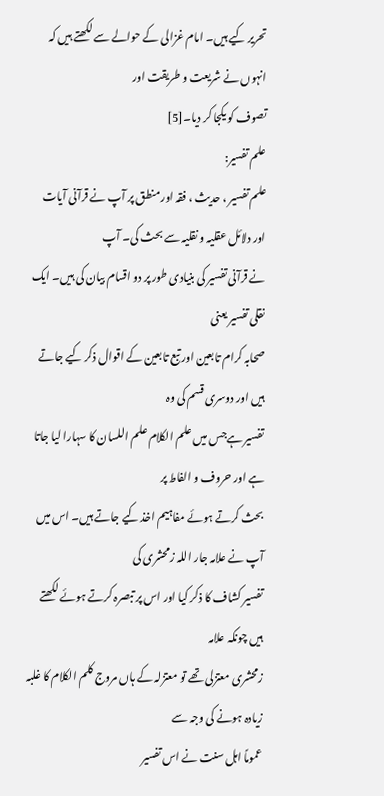تحریر کیے ہیں۔ امام غزالی کے حوالے سے لکھتے ہیں کہ انہوں نے شریعت و طریقت اور
تصوف کو یکجا کر دیا۔[5]
علم تفسیر:
علم تفسیر ، حدیث ، فقہ اور منطق پر آپ نے قرآنی آیات
اور دلائل عقلیہ و نقلیہ سے بحث کی۔ آپ
نے قرآنی تفسیر کی بنیادی طور پر دو اقسام بیان کی ہیں۔ ایک نقلی تفسیر یعنی
صحابہ کرام تابعین اور تبع تابعین کے اقوال ذکر کیے جاتے ہیں اور دوسری قسم کی وہ
تفسیر ہےجس میں علم الکلام علم اللسان کا سہارا لیا جاتا ہے اور حروف و الفاط پر
بحث کرتے ہوئے مفاہیم اخذ کیے جاتے ہیں۔ اس میں آپ نے علامہ جار اللہ زمحشری کی
تفسیر کشاف کا ذکر کیا اور اس پر تبصرہ کرتے ہوئے لکھتے ہیں چونکہ علامہ
زمحشری معتزلی تھے تو معتزلہ کے ہاں مروج کلم الکلام کا غلبہ زیادہ ہونے کی وجہ سے
عموماً اہل سنت نے اس تفسیر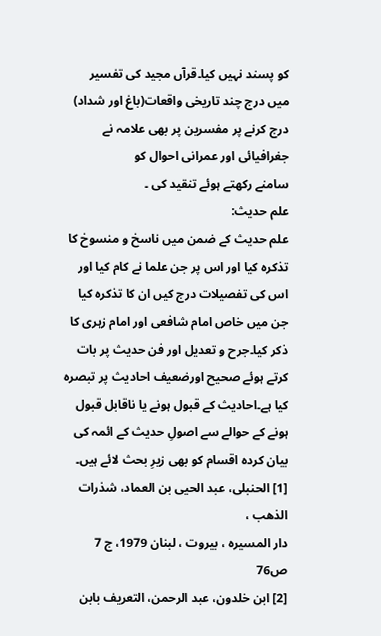کو پسند نہیں کیا۔قرآں مجید کی تفسیر
میں درج چند تاریخی واقعات(باغ اور شداد) درج کرنے پر مفسرین پر بھی علامہ نے جغرافیائی اور عمرانی احوال کو
سامنے رکھتے ہوئے تنقید کی ۔
علم حدیث:
علم حدیث کے ضمن میں ناسخ و منسوخ کا تذکرہ کیا اور اس پر جن علما نے کام کیا اور اس کی تفصیلات درج کیں ان کا تذکرہ کیا جن میں خاص امام شافعی اور امام زہری کا ذکر کیا۔جرح و تعدیل اور فن حدیث پر بات کرتے ہوئے صحیح اورضعیف احادیث پر تبصرہ کیا ہے۔احادیث کے قبول ہونے یا ناقابل قبول ہونے کے حوالے سے اصولِ حدیث کے ائمہ کی بیان کردہ اقسام کو بھی زیرِ بحث لائے ہیں۔
[1] الحنبلی، عبد الحیی بن العماد، شذرات الذھب ،
دار المسیرہ ، بیروت ، لبنان 1979، ج 7 ص76
[2] ابن خلدون، عبد الرحمن، التعریف بابن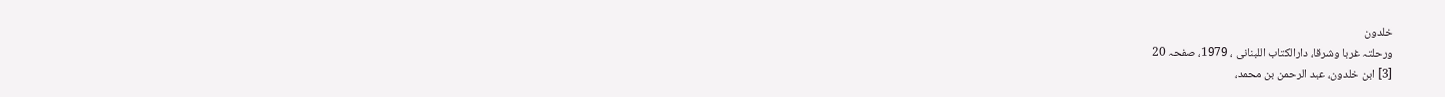خلدون
ورحلتہ غربا وشرقا، دارالکتاب اللبنانی ، 1979، صفحہ 20
[3] ابن خلدون، عبد الرحمن بن محمد،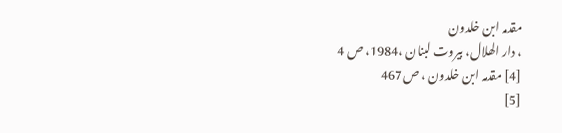مقدمہ ابن خلدون
، دار الھلال، بیروت لبنان ،1984، ص 4
[4] مقدمہ ابن خلدون ، ص467
[5]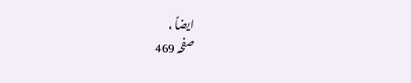ایضاً ،
صفحہ 469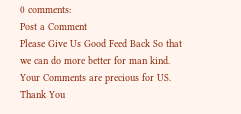0 comments:
Post a Comment
Please Give Us Good Feed Back So that we can do more better for man kind. Your Comments are precious for US. Thank You